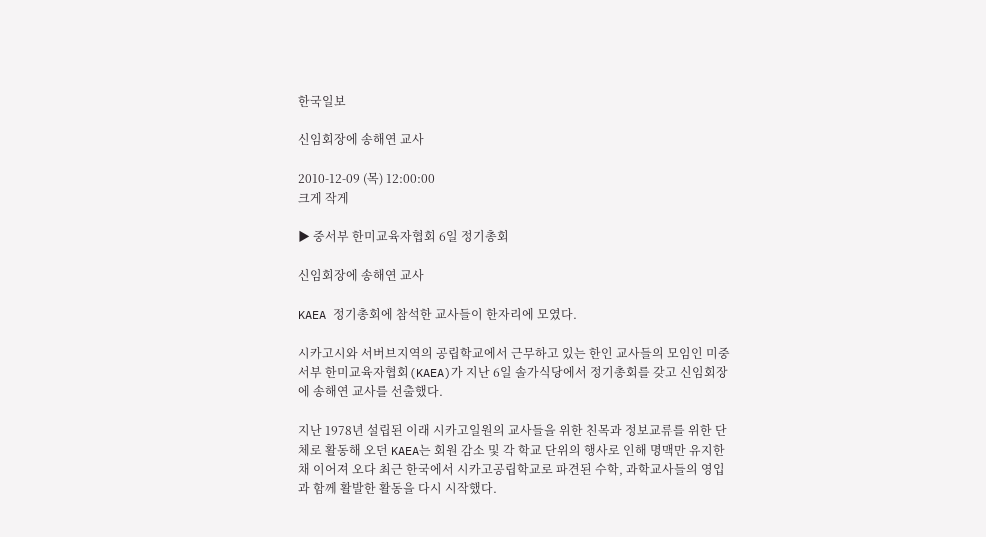한국일보

신임회장에 송해연 교사

2010-12-09 (목) 12:00:00
크게 작게

▶ 중서부 한미교육자협회 6일 정기총회

신임회장에 송해연 교사

KAEA 정기총회에 참석한 교사들이 한자리에 모였다.

시카고시와 서버브지역의 공립학교에서 근무하고 있는 한인 교사들의 모임인 미중서부 한미교육자협회(KAEA)가 지난 6일 솔가식당에서 정기총회를 갖고 신임회장에 송해연 교사를 선출했다.

지난 1978년 설립된 이래 시카고일원의 교사들을 위한 친목과 정보교류를 위한 단체로 활동해 오던 KAEA는 회원 감소 및 각 학교 단위의 행사로 인해 명맥만 유지한채 이어져 오다 최근 한국에서 시카고공립학교로 파견된 수학, 과학교사들의 영입과 함께 활발한 활동을 다시 시작했다.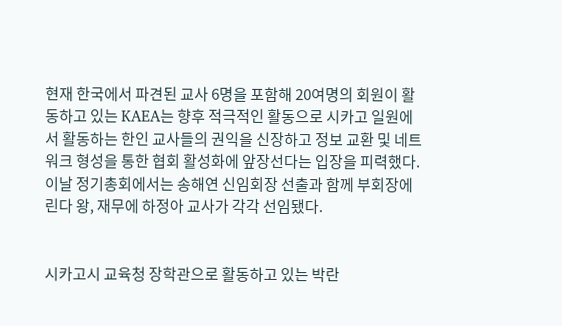현재 한국에서 파견된 교사 6명을 포함해 20여명의 회원이 활동하고 있는 KAEA는 향후 적극적인 활동으로 시카고 일원에서 활동하는 한인 교사들의 권익을 신장하고 정보 교환 및 네트워크 형성을 통한 협회 활성화에 앞장선다는 입장을 피력했다. 이날 정기총회에서는 송해연 신임회장 선출과 함께 부회장에 린다 왕, 재무에 하정아 교사가 각각 선임됐다.


시카고시 교육청 장학관으로 활동하고 있는 박란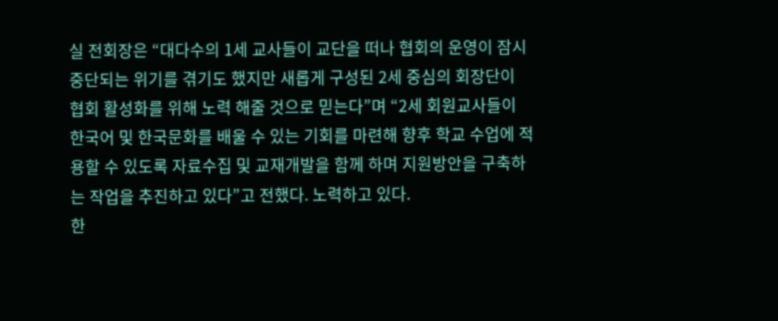실 전회장은 “대다수의 1세 교사들이 교단을 떠나 협회의 운영이 잠시 중단되는 위기를 겪기도 했지만 새롭게 구성된 2세 중심의 회장단이 협회 활성화를 위해 노력 해줄 것으로 믿는다”며 “2세 회원교사들이 한국어 및 한국문화를 배울 수 있는 기회를 마련해 향후 학교 수업에 적용할 수 있도록 자료수집 및 교재개발을 함께 하며 지원방안을 구축하는 작업을 추진하고 있다”고 전했다. 노력하고 있다.
한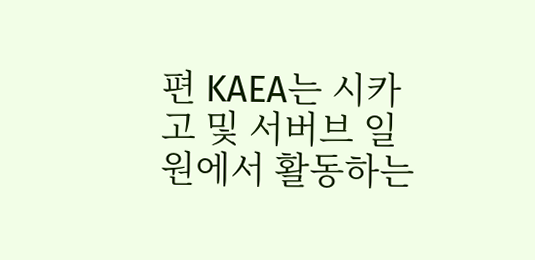편 KAEA는 시카고 및 서버브 일원에서 활동하는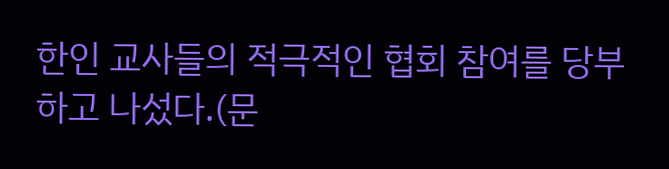한인 교사들의 적극적인 협회 참여를 당부하고 나섰다.(문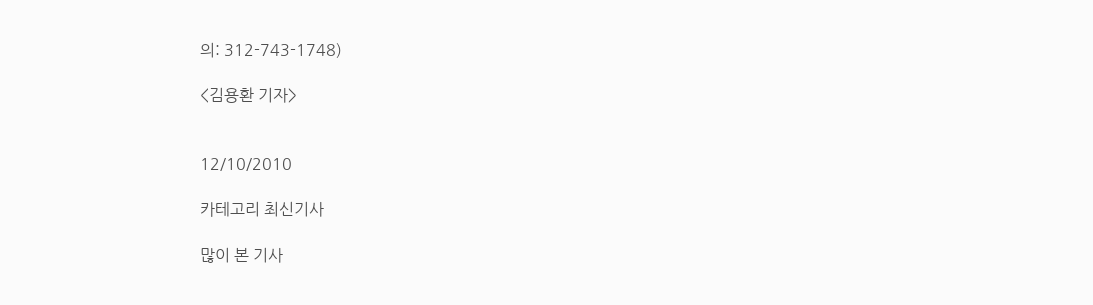의: 312-743-1748)

<김용환 기자>


12/10/2010

카테고리 최신기사

많이 본 기사